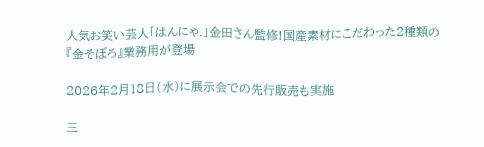人気お笑い芸人「はんにゃ.」金田さん監修!国産素材にこだわった2種類の『金そぼろ』業務用が登場

2026年2月18日(水)に展示会での先行販売も実施

三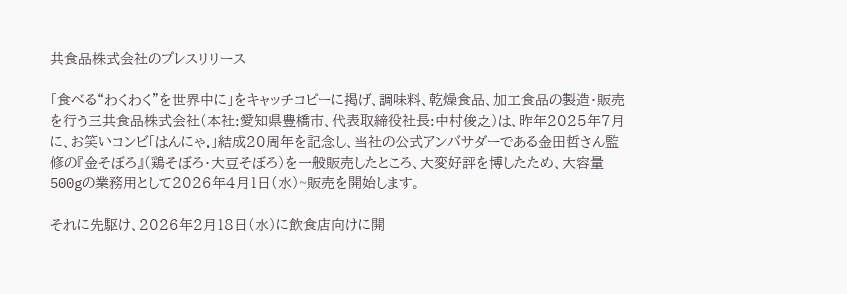共食品株式会社のプレスリリース

「食べる“わくわく”を世界中に」をキャッチコピーに掲げ、調味料、乾燥食品、加工食品の製造・販売を行う三共食品株式会社(本社:愛知県豊橋市、代表取締役社長:中村俊之)は、昨年2025年7月に、お笑いコンビ「はんにゃ.」結成20周年を記念し、当社の公式アンバサダーである金田哲さん監修の『金そぼろ』(鶏そぼろ・大豆そぼろ)を一般販売したところ、大変好評を博したため、大容量500gの業務用として2026年4月1日(水)~販売を開始します。

それに先駆け、2026年2月18日(水)に飲食店向けに開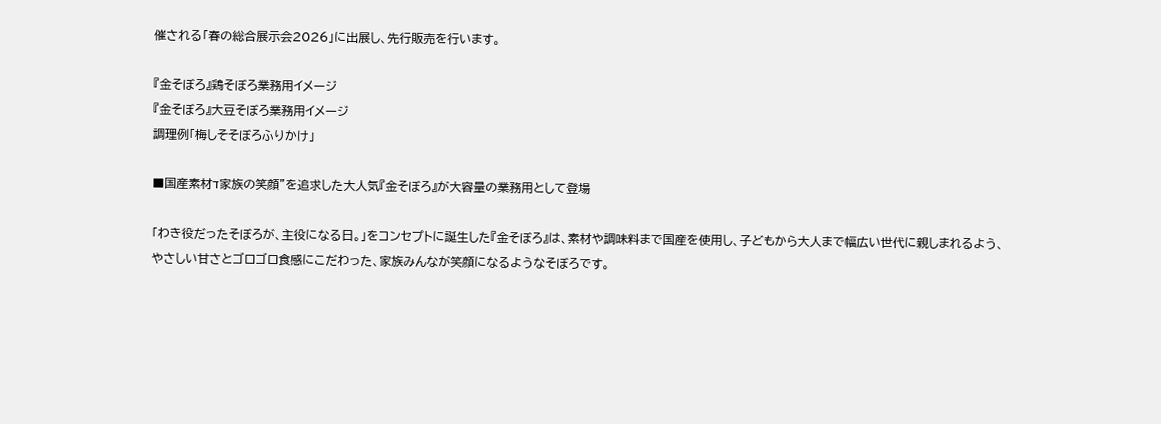催される「春の総合展示会2026」に出展し、先行販売を行います。

『金そぼろ』鶏そぼろ業務用イメージ
『金そぼろ』大豆そぼろ業務用イメージ
調理例「梅しそそぼろふりかけ」

■国産素材ד家族の笑顔”を追求した大人気『金そぼろ』が大容量の業務用として登場

「わき役だったそぼろが、主役になる日。」をコンセプトに誕生した『金そぼろ』は、素材や調味料まで国産を使用し、子どもから大人まで幅広い世代に親しまれるよう、やさしい甘さとゴロゴロ食感にこだわった、家族みんなが笑顔になるようなそぼろです。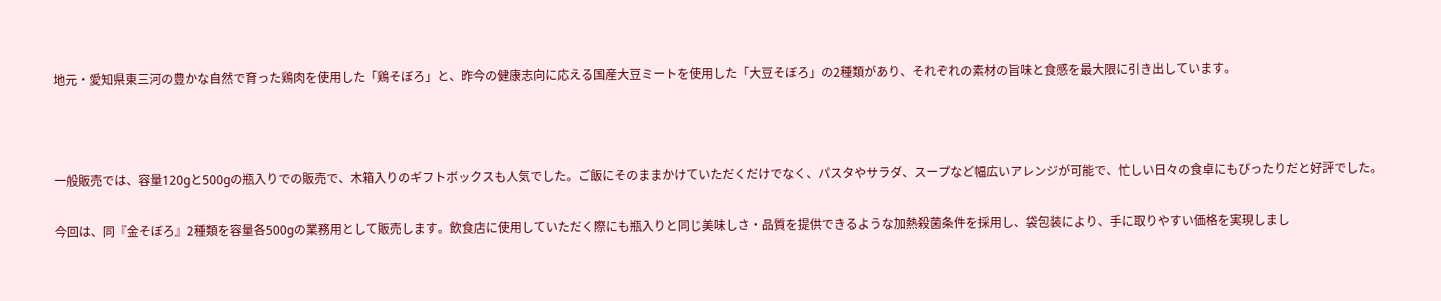地元・愛知県東三河の豊かな自然で育った鶏肉を使用した「鶏そぼろ」と、昨今の健康志向に応える国産大豆ミートを使用した「大豆そぼろ」の2種類があり、それぞれの素材の旨味と食感を最大限に引き出しています。



一般販売では、容量120gと500gの瓶入りでの販売で、木箱入りのギフトボックスも人気でした。ご飯にそのままかけていただくだけでなく、パスタやサラダ、スープなど幅広いアレンジが可能で、忙しい日々の食卓にもぴったりだと好評でした。

今回は、同『金そぼろ』2種類を容量各500gの業務用として販売します。飲食店に使用していただく際にも瓶入りと同じ美味しさ・品質を提供できるような加熱殺菌条件を採用し、袋包装により、手に取りやすい価格を実現しまし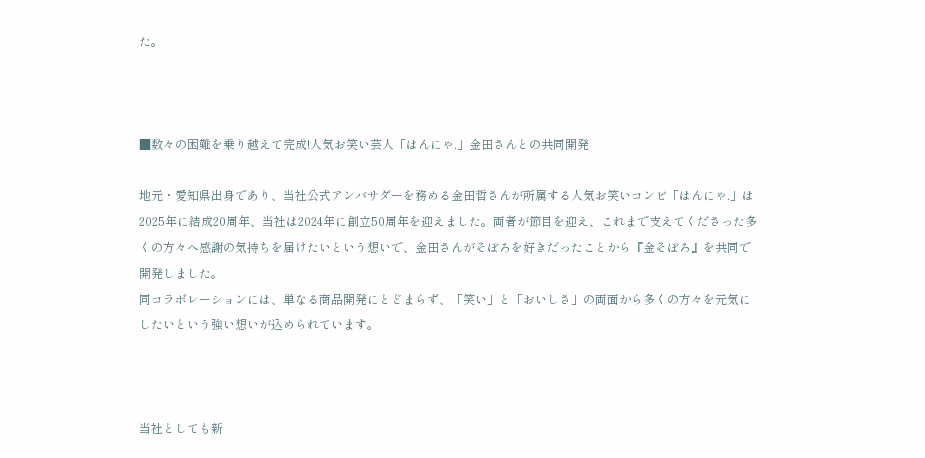た。



■数々の困難を乗り越えて完成!人気お笑い芸人「はんにゃ.」金田さんとの共同開発

地元・愛知県出身であり、当社公式アンバサダーを務める金田哲さんが所属する人気お笑いコンビ「はんにゃ.」は2025年に結成20周年、当社は2024年に創立50周年を迎えました。両者が節目を迎え、これまで支えてくださった多くの方々へ感謝の気持ちを届けたいという想いで、金田さんがそぼろを好きだったことから『金そぼろ』を共同で開発しました。
同コラボレーションには、単なる商品開発にとどまらず、「笑い」と「おいしさ」の両面から多くの方々を元気にしたいという強い想いが込められています。



当社としても新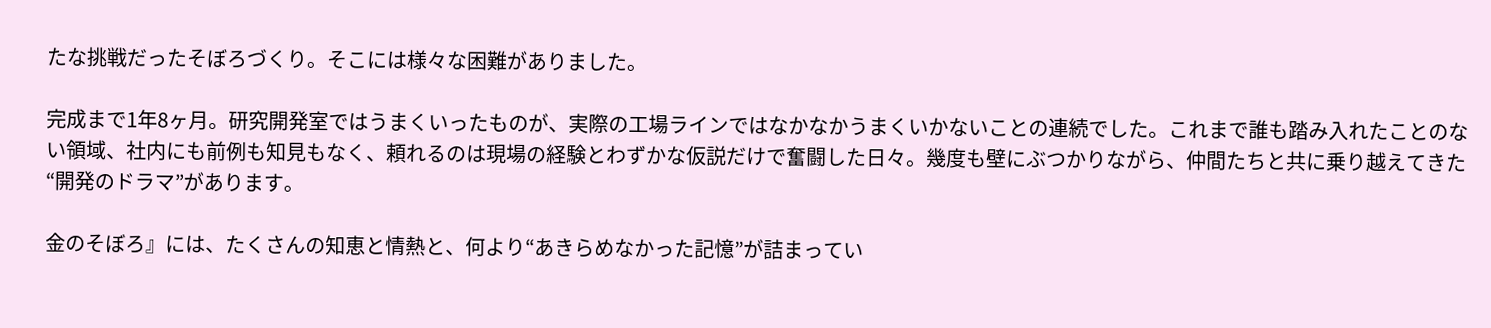たな挑戦だったそぼろづくり。そこには様々な困難がありました。

完成まで1年8ヶ月。研究開発室ではうまくいったものが、実際の工場ラインではなかなかうまくいかないことの連続でした。これまで誰も踏み入れたことのない領域、社内にも前例も知見もなく、頼れるのは現場の経験とわずかな仮説だけで奮闘した日々。幾度も壁にぶつかりながら、仲間たちと共に乗り越えてきた“開発のドラマ”があります。

金のそぼろ』には、たくさんの知恵と情熱と、何より“あきらめなかった記憶”が詰まってい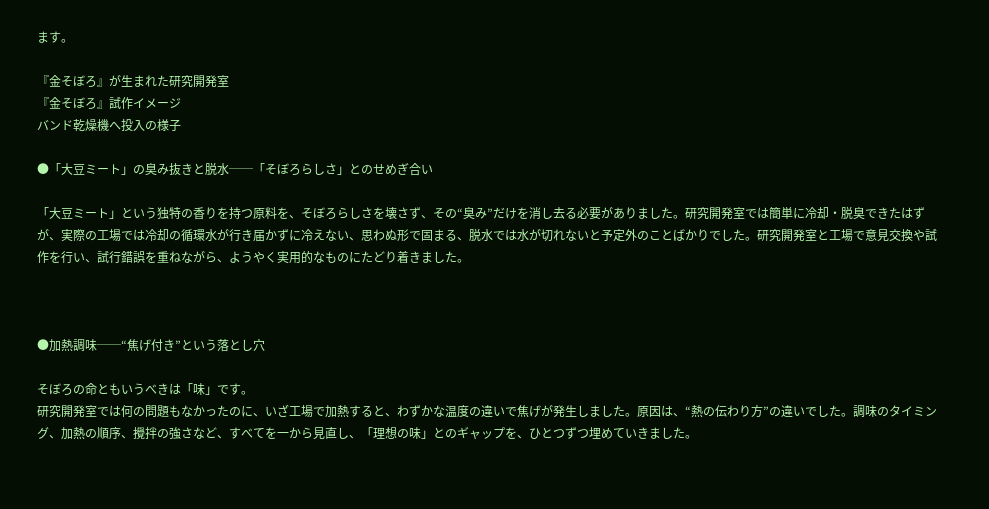ます。

『金そぼろ』が生まれた研究開発室
『金そぼろ』試作イメージ
バンド乾燥機へ投入の様子

●「大豆ミート」の臭み抜きと脱水──「そぼろらしさ」とのせめぎ合い

「大豆ミート」という独特の香りを持つ原料を、そぼろらしさを壊さず、その“臭み”だけを消し去る必要がありました。研究開発室では簡単に冷却・脱臭できたはずが、実際の工場では冷却の循環水が行き届かずに冷えない、思わぬ形で固まる、脱水では水が切れないと予定外のことばかりでした。研究開発室と工場で意見交換や試作を行い、試行錯誤を重ねながら、ようやく実用的なものにたどり着きました。



●加熱調味──“焦げ付き”という落とし穴

そぼろの命ともいうべきは「味」です。
研究開発室では何の問題もなかったのに、いざ工場で加熱すると、わずかな温度の違いで焦げが発生しました。原因は、“熱の伝わり方”の違いでした。調味のタイミング、加熱の順序、攪拌の強さなど、すべてを一から見直し、「理想の味」とのギャップを、ひとつずつ埋めていきました。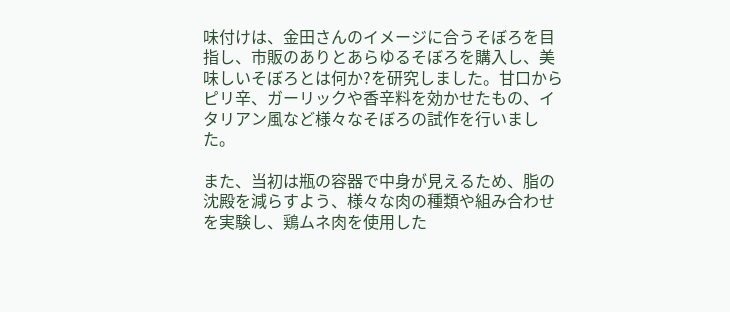味付けは、金田さんのイメージに合うそぼろを目指し、市販のありとあらゆるそぼろを購入し、美味しいそぼろとは何か?を研究しました。甘口からピリ辛、ガーリックや香辛料を効かせたもの、イタリアン風など様々なそぼろの試作を行いました。

また、当初は瓶の容器で中身が見えるため、脂の沈殿を減らすよう、様々な肉の種類や組み合わせを実験し、鶏ムネ肉を使用した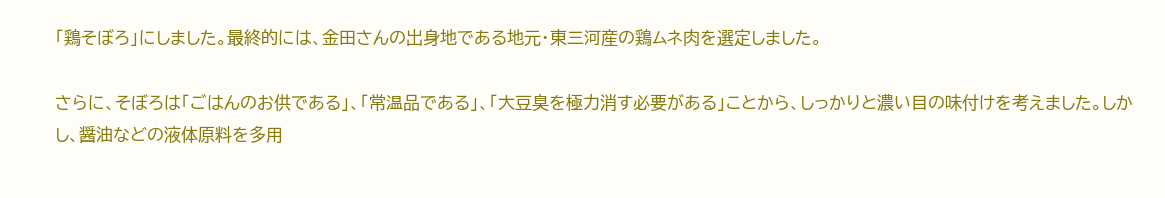「鶏そぼろ」にしました。最終的には、金田さんの出身地である地元・東三河産の鶏ムネ肉を選定しました。

さらに、そぼろは「ごはんのお供である」、「常温品である」、「大豆臭を極力消す必要がある」ことから、しっかりと濃い目の味付けを考えました。しかし、醤油などの液体原料を多用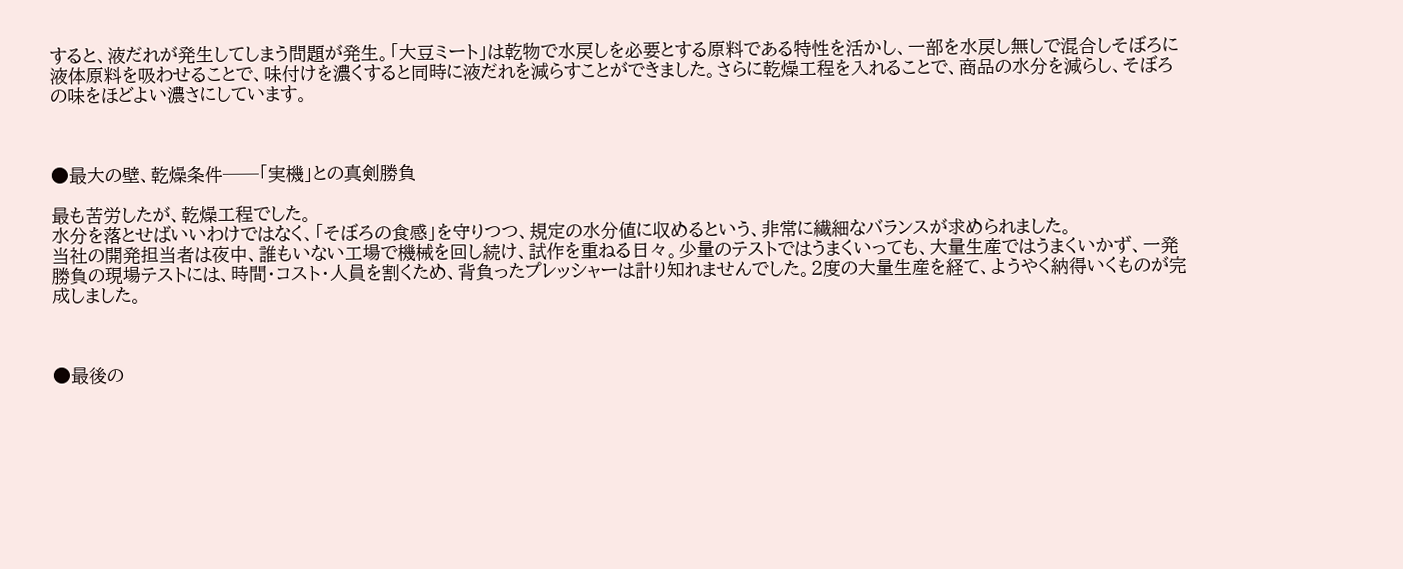すると、液だれが発生してしまう問題が発生。「大豆ミート」は乾物で水戻しを必要とする原料である特性を活かし、一部を水戻し無しで混合しそぼろに液体原料を吸わせることで、味付けを濃くすると同時に液だれを減らすことができました。さらに乾燥工程を入れることで、商品の水分を減らし、そぼろの味をほどよい濃さにしています。



●最大の壁、乾燥条件──「実機」との真剣勝負

最も苦労したが、乾燥工程でした。
水分を落とせばいいわけではなく、「そぼろの食感」を守りつつ、規定の水分値に収めるという、非常に繊細なバランスが求められました。
当社の開発担当者は夜中、誰もいない工場で機械を回し続け、試作を重ねる日々。少量のテストではうまくいっても、大量生産ではうまくいかず、一発勝負の現場テストには、時間・コスト・人員を割くため、背負ったプレッシャーは計り知れませんでした。2度の大量生産を経て、ようやく納得いくものが完成しました。



●最後の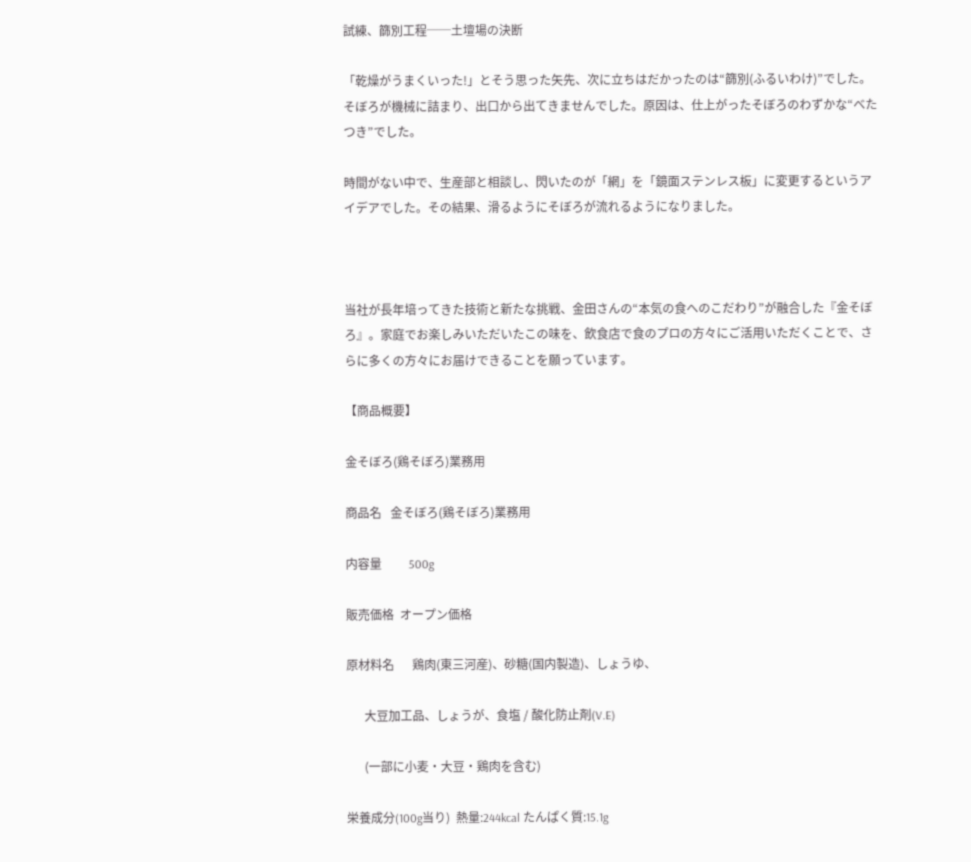試練、篩別工程──土壇場の決断

「乾燥がうまくいった!」とそう思った矢先、次に立ちはだかったのは“篩別(ふるいわけ)”でした。そぼろが機械に詰まり、出口から出てきませんでした。原因は、仕上がったそぼろのわずかな“べたつき”でした。

時間がない中で、生産部と相談し、閃いたのが「網」を「鏡面ステンレス板」に変更するというアイデアでした。その結果、滑るようにそぼろが流れるようになりました。



当社が長年培ってきた技術と新たな挑戦、金田さんの“本気の食へのこだわり”が融合した『金そぼ ろ』。家庭でお楽しみいただいたこの味を、飲食店で食のプロの方々にご活用いただくことで、さらに多くの方々にお届けできることを願っています。

【商品概要】

金そぼろ(鶏そぼろ)業務用

商品名   金そぼろ(鶏そぼろ)業務用

内容量         500g

販売価格  オープン価格

原材料名      鶏肉(東三河産)、砂糖(国内製造)、しょうゆ、

      大豆加工品、しょうが、食塩 / 酸化防止剤(V.E)

      (一部に小麦・大豆・鶏肉を含む)

栄養成分(100g当り)  熱量:244kcal たんぱく質:15.1g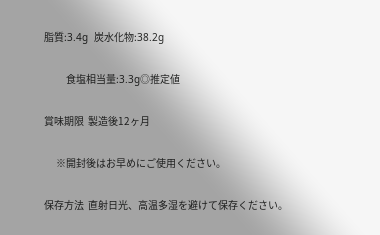脂質:3.4g  炭水化物:38.2g

           食塩相当量:3.3g◎推定値

賞味期限  製造後12ヶ月

      ※開封後はお早めにご使用ください。

保存方法  直射日光、高温多湿を避けて保存ください。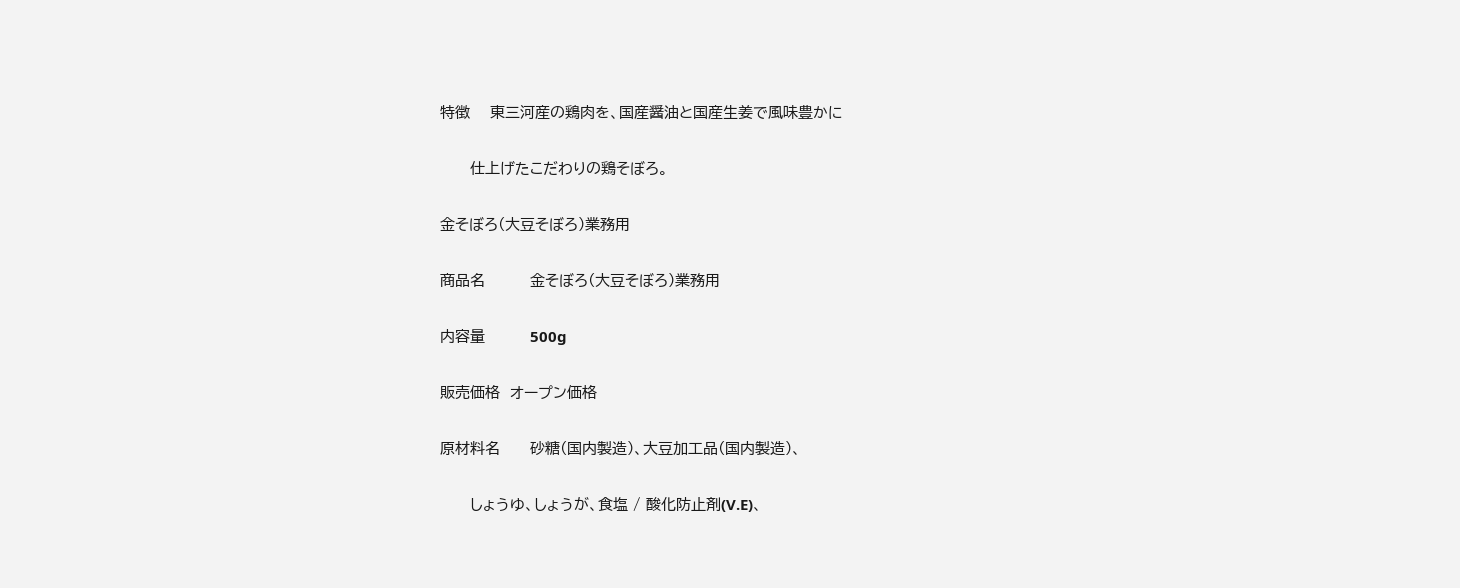特徴    東三河産の鶏肉を、国産醤油と国産生姜で風味豊かに

      仕上げたこだわりの鶏そぼろ。

金そぼろ(大豆そぼろ)業務用

商品名         金そぼろ(大豆そぼろ)業務用

内容量         500g

販売価格  オープン価格

原材料名      砂糖(国内製造)、大豆加工品(国内製造)、

      しょうゆ、しょうが、食塩 / 酸化防止剤(V.E)、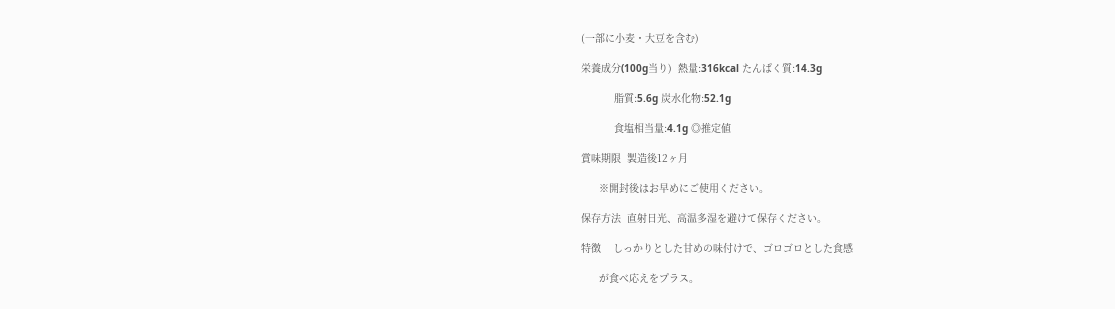(一部に小麦・大豆を含む)

栄養成分(100g当り)  熱量:316kcal たんぱく質:14.3g

           脂質:5.6g 炭水化物:52.1g

           食塩相当量:4.1g ◎推定値

賞味期限  製造後12ヶ月

      ※開封後はお早めにご使用ください。

保存方法  直射日光、高温多湿を避けて保存ください。

特徴    しっかりとした甘めの味付けで、ゴロゴロとした食感

      が食べ応えをプラス。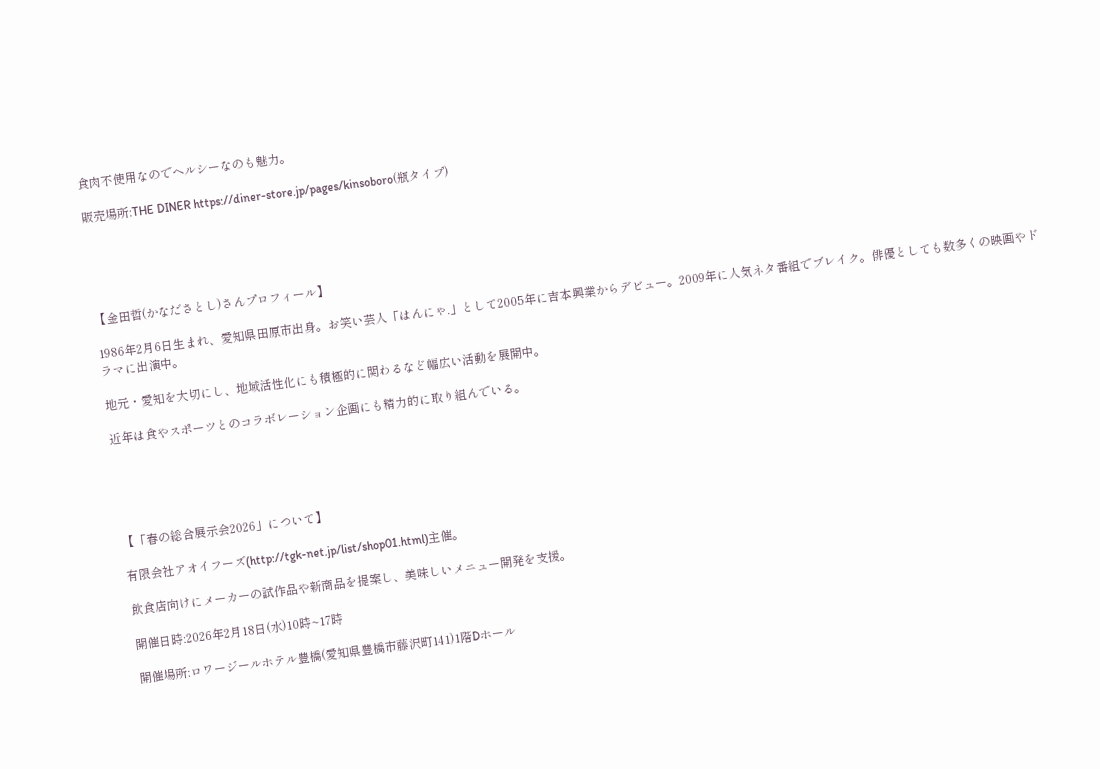食肉不使用なのでヘルシーなのも魅力。

販売場所:THE DINER https://diner-store.jp/pages/kinsoboro(瓶タイプ)





【金田哲(かなださとし)さんプロフィール】

1986年2月6日生まれ、愛知県田原市出身。お笑い芸人「はんにゃ.」として2005年に吉本興業からデビュー。2009年に人気ネタ番組でブレイク。俳優としても数多くの映画やドラマに出演中。

地元・愛知を大切にし、地域活性化にも積極的に関わるなど幅広い活動を展開中。

近年は食やスポーツとのコラボレーション企画にも精力的に取り組んでいる。





【「春の総合展示会2026」について】

有限会社アオイフーズ(http://tgk-net.jp/list/shop01.html)主催。

飲食店向けにメーカーの試作品や新商品を提案し、美味しいメニュー開発を支援。

開催日時:2026年2月18日(水)10時~17時

開催場所:ロワージールホテル豊橋(愛知県豊橋市藤沢町141)1階Dホール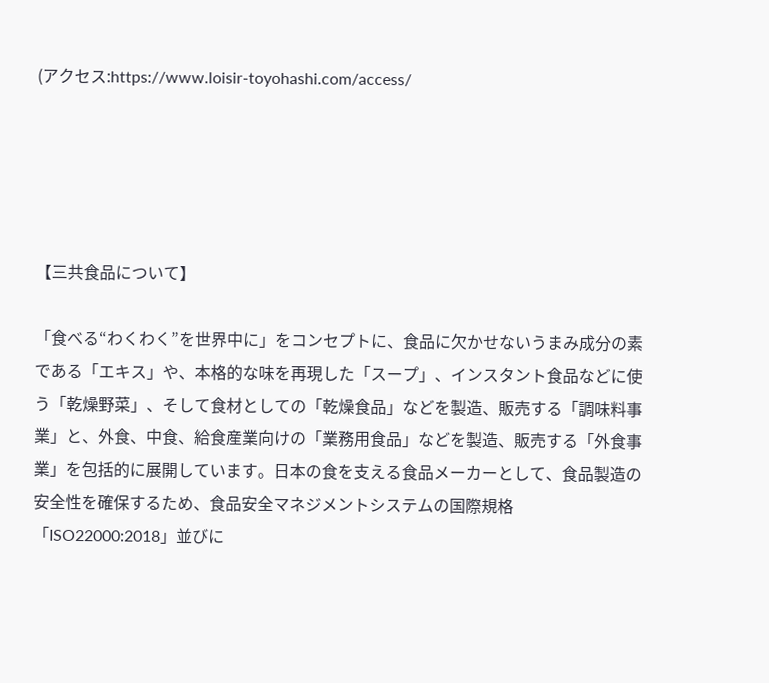(アクセス:https://www.loisir-toyohashi.com/access/





【三共食品について】

「食べる“わくわく”を世界中に」をコンセプトに、食品に欠かせないうまみ成分の素である「エキス」や、本格的な味を再現した「スープ」、インスタント食品などに使う「乾燥野菜」、そして食材としての「乾燥食品」などを製造、販売する「調味料事業」と、外食、中食、給食産業向けの「業務用食品」などを製造、販売する「外食事業」を包括的に展開しています。日本の食を支える食品メーカーとして、食品製造の安全性を確保するため、食品安全マネジメントシステムの国際規格「ISO22000:2018」並びに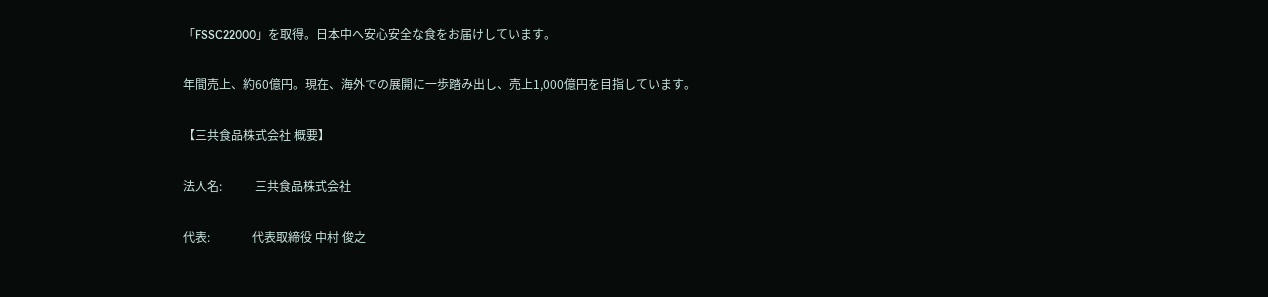「FSSC22000」を取得。日本中へ安心安全な食をお届けしています。

年間売上、約60億円。現在、海外での展開に一歩踏み出し、売上1,000億円を目指しています。

【三共食品株式会社 概要】

法人名:           三共食品株式会社

代表:              代表取締役 中村 俊之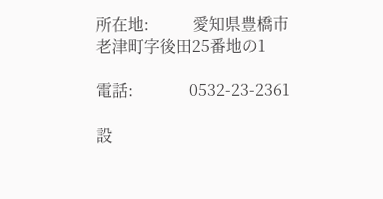所在地:           愛知県豊橋市老津町字後田25番地の1

電話:              0532-23-2361

設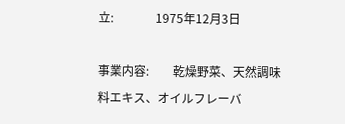立:              1975年12月3日

事業内容:        乾燥野菜、天然調味料エキス、オイルフレーバ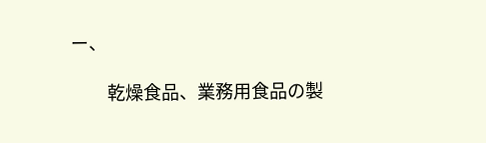ー、

         乾燥食品、業務用食品の製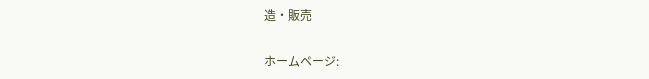造・販売

ホームページ: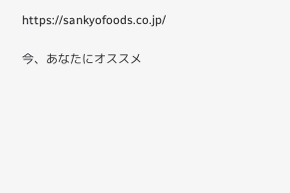https://sankyofoods.co.jp/

今、あなたにオススメ